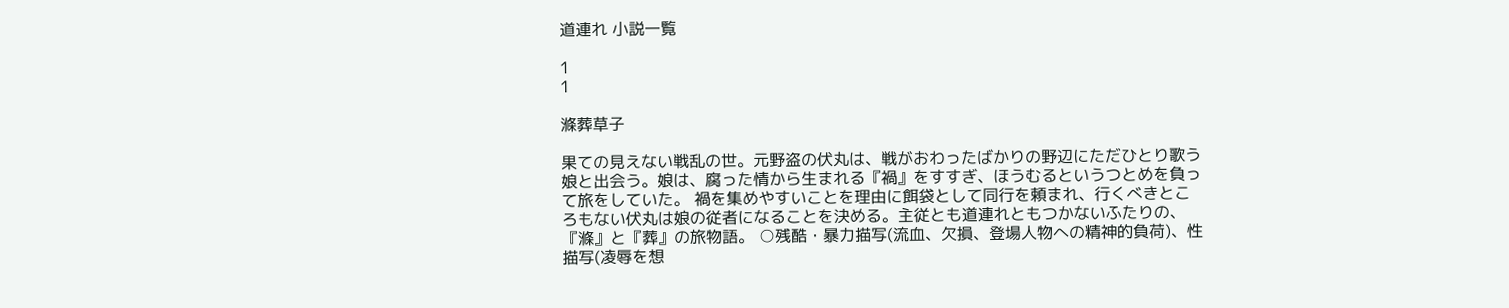道連れ 小説一覧

1
1

滌葬草子

果ての見えない戦乱の世。元野盗の伏丸は、戦がおわったばかりの野辺にただひとり歌う娘と出会う。娘は、腐った情から生まれる『禍』をすすぎ、ほうむるというつとめを負って旅をしていた。 禍を集めやすいことを理由に餌袋として同行を頼まれ、行くべきところもない伏丸は娘の従者になることを決める。主従とも道連れともつかないふたりの、『滌』と『葬』の旅物語。 ○残酷・暴力描写(流血、欠損、登場人物への精神的負荷)、性描写(凌辱を想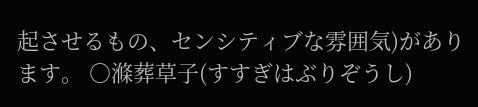起させるもの、センシティブな雰囲気)があります。 ○滌葬草子(すすぎはぶりぞうし)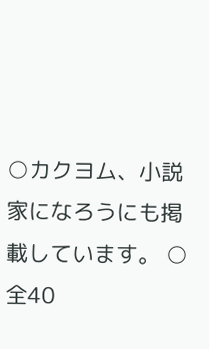○カクヨム、小説家になろうにも掲載しています。 ○全40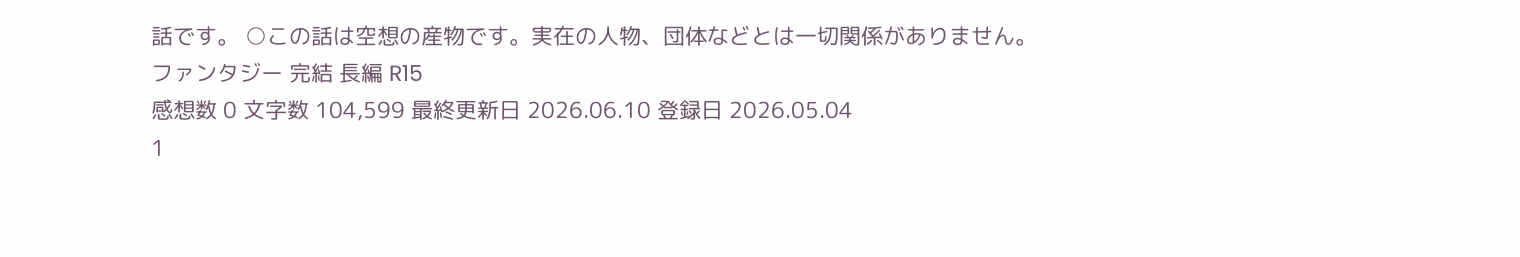話です。 ○この話は空想の産物です。実在の人物、団体などとは一切関係がありません。
ファンタジー 完結 長編 R15
感想数 0 文字数 104,599 最終更新日 2026.06.10 登録日 2026.05.04
1